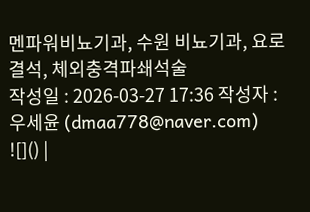멘파워비뇨기과, 수원 비뇨기과, 요로결석, 체외충격파쇄석술
작성일 : 2026-03-27 17:36 작성자 : 우세윤 (dmaa778@naver.com)
![]() |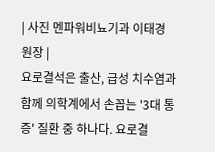| 사진 멘파워비뇨기과 이태경 원장 |
요로결석은 출산, 급성 치수염과 함께 의학계에서 손꼽는 '3대 통증' 질환 중 하나다. 요로결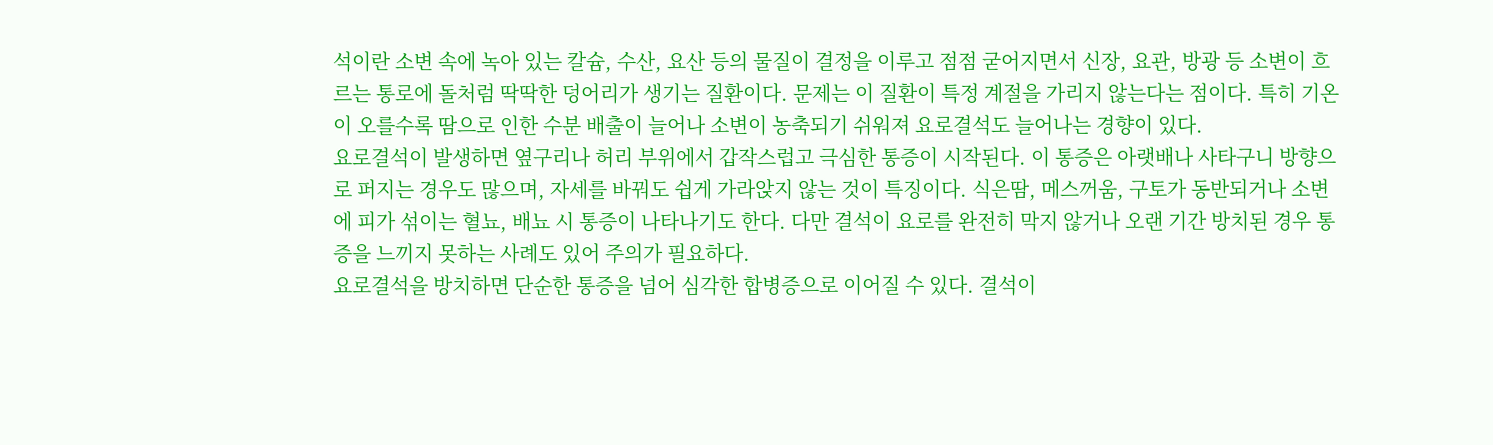석이란 소변 속에 녹아 있는 칼슘, 수산, 요산 등의 물질이 결정을 이루고 점점 굳어지면서 신장, 요관, 방광 등 소변이 흐르는 통로에 돌처럼 딱딱한 덩어리가 생기는 질환이다. 문제는 이 질환이 특정 계절을 가리지 않는다는 점이다. 특히 기온이 오를수록 땀으로 인한 수분 배출이 늘어나 소변이 농축되기 쉬워져 요로결석도 늘어나는 경향이 있다.
요로결석이 발생하면 옆구리나 허리 부위에서 갑작스럽고 극심한 통증이 시작된다. 이 통증은 아랫배나 사타구니 방향으로 퍼지는 경우도 많으며, 자세를 바꿔도 쉽게 가라앉지 않는 것이 특징이다. 식은땀, 메스꺼움, 구토가 동반되거나 소변에 피가 섞이는 혈뇨, 배뇨 시 통증이 나타나기도 한다. 다만 결석이 요로를 완전히 막지 않거나 오랜 기간 방치된 경우 통증을 느끼지 못하는 사례도 있어 주의가 필요하다.
요로결석을 방치하면 단순한 통증을 넘어 심각한 합병증으로 이어질 수 있다. 결석이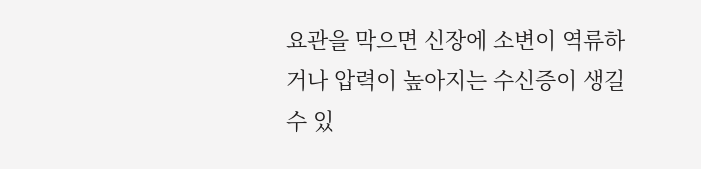요관을 막으면 신장에 소변이 역류하거나 압력이 높아지는 수신증이 생길 수 있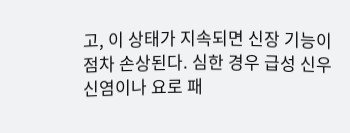고, 이 상태가 지속되면 신장 기능이 점차 손상된다. 심한 경우 급성 신우신염이나 요로 패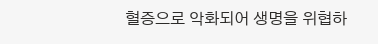혈증으로 악화되어 생명을 위협하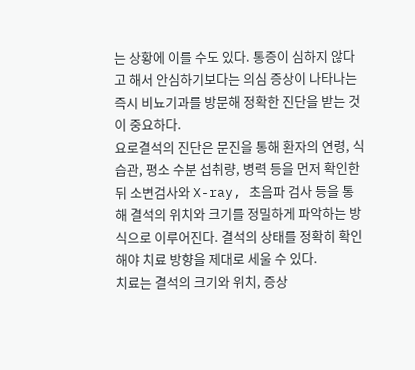는 상황에 이를 수도 있다. 통증이 심하지 않다고 해서 안심하기보다는 의심 증상이 나타나는 즉시 비뇨기과를 방문해 정확한 진단을 받는 것이 중요하다.
요로결석의 진단은 문진을 통해 환자의 연령, 식습관, 평소 수분 섭취량, 병력 등을 먼저 확인한 뒤 소변검사와 X-ray, 초음파 검사 등을 통해 결석의 위치와 크기를 정밀하게 파악하는 방식으로 이루어진다. 결석의 상태를 정확히 확인해야 치료 방향을 제대로 세울 수 있다.
치료는 결석의 크기와 위치, 증상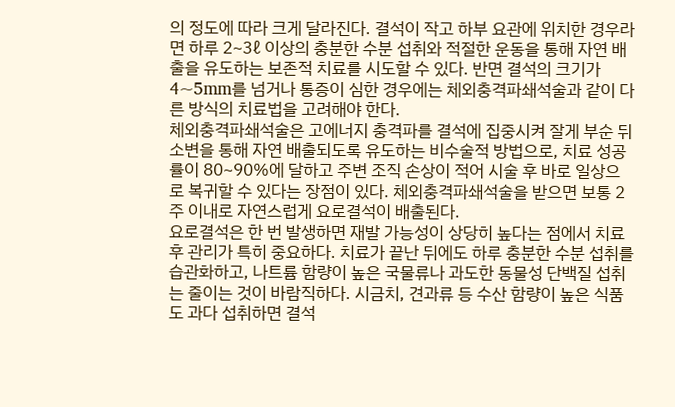의 정도에 따라 크게 달라진다. 결석이 작고 하부 요관에 위치한 경우라면 하루 2~3ℓ 이상의 충분한 수분 섭취와 적절한 운동을 통해 자연 배출을 유도하는 보존적 치료를 시도할 수 있다. 반면 결석의 크기가 4~5mm를 넘거나 통증이 심한 경우에는 체외충격파쇄석술과 같이 다른 방식의 치료법을 고려해야 한다.
체외충격파쇄석술은 고에너지 충격파를 결석에 집중시켜 잘게 부순 뒤 소변을 통해 자연 배출되도록 유도하는 비수술적 방법으로, 치료 성공률이 80~90%에 달하고 주변 조직 손상이 적어 시술 후 바로 일상으로 복귀할 수 있다는 장점이 있다. 체외충격파쇄석술을 받으면 보통 2주 이내로 자연스럽게 요로결석이 배출된다.
요로결석은 한 번 발생하면 재발 가능성이 상당히 높다는 점에서 치료 후 관리가 특히 중요하다. 치료가 끝난 뒤에도 하루 충분한 수분 섭취를 습관화하고, 나트륨 함량이 높은 국물류나 과도한 동물성 단백질 섭취는 줄이는 것이 바람직하다. 시금치, 견과류 등 수산 함량이 높은 식품도 과다 섭취하면 결석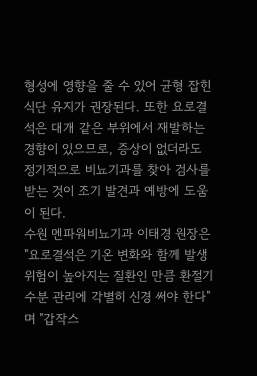형성에 영향을 줄 수 있어 균형 잡힌 식단 유지가 권장된다. 또한 요로결석은 대개 같은 부위에서 재발하는 경향이 있으므로, 증상이 없더라도 정기적으로 비뇨기과를 찾아 검사를 받는 것이 조기 발견과 예방에 도움이 된다.
수원 멘파워비뇨기과 이태경 원장은 "요로결석은 기온 변화와 함께 발생 위험이 높아지는 질환인 만큼 환절기 수분 관리에 각별히 신경 써야 한다"며 "갑작스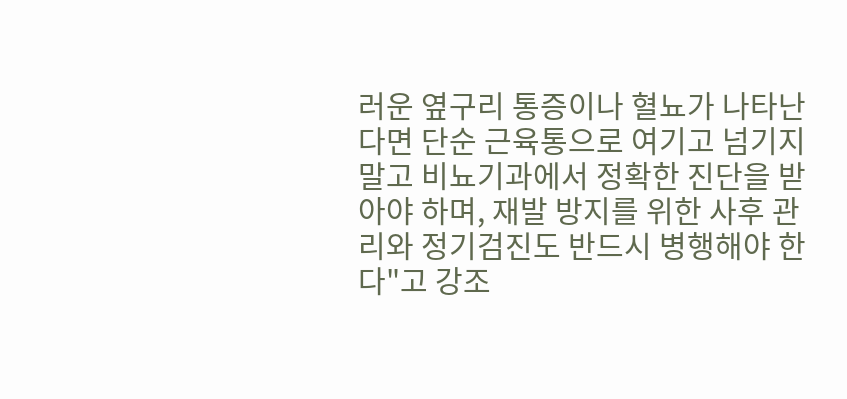러운 옆구리 통증이나 혈뇨가 나타난다면 단순 근육통으로 여기고 넘기지 말고 비뇨기과에서 정확한 진단을 받아야 하며, 재발 방지를 위한 사후 관리와 정기검진도 반드시 병행해야 한다"고 강조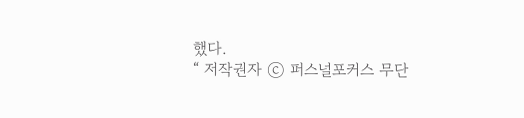했다.
“ 저작권자 ⓒ 퍼스널포커스 무단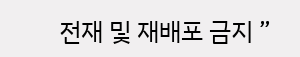전재 및 재배포 금지 ”